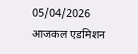05/04/2026
आजकल एडमिशन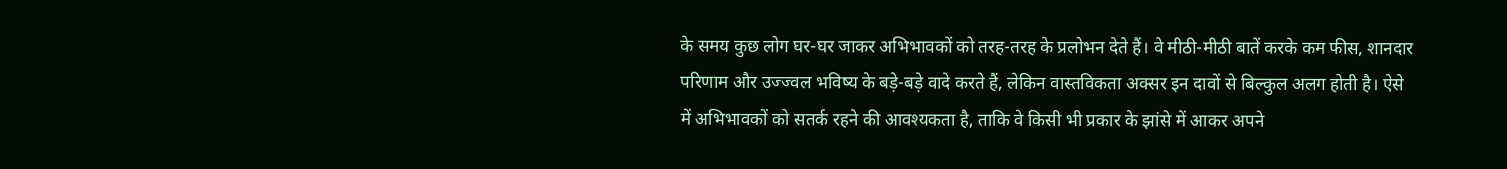के समय कुछ लोग घर-घर जाकर अभिभावकों को तरह-तरह के प्रलोभन देते हैं। वे मीठी-मीठी बातें करके कम फीस, शानदार परिणाम और उज्ज्वल भविष्य के बड़े-बड़े वादे करते हैं, लेकिन वास्तविकता अक्सर इन दावों से बिल्कुल अलग होती है। ऐसे में अभिभावकों को सतर्क रहने की आवश्यकता है, ताकि वे किसी भी प्रकार के झांसे में आकर अपने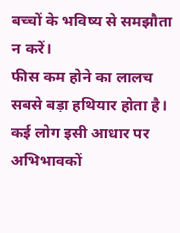बच्चों के भविष्य से समझौता न करें।
फीस कम होने का लालच सबसे बड़ा हथियार होता है। कई लोग इसी आधार पर अभिभावकों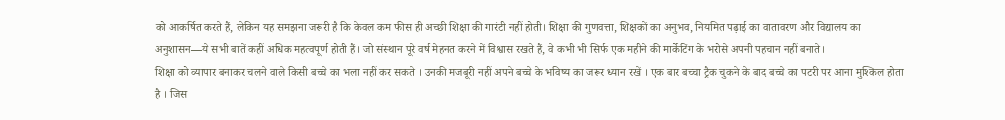को आकर्षित करते हैं, लेकिन यह समझना जरूरी है कि केवल कम फीस ही अच्छी शिक्षा की गारंटी नहीं होती। शिक्षा की गुणवत्ता, शिक्षकों का अनुभव, नियमित पढ़ाई का वातावरण और विद्यालय का अनुशासन—ये सभी बातें कहीं अधिक महत्वपूर्ण होती हैं। जो संस्थान पूरे वर्ष मेहनत करने में विश्वास रखते हैं, वे कभी भी सिर्फ एक महीने की मार्केटिंग के भरोसे अपनी पहचान नहीं बनाते।
शिक्षा को व्यापार बनाकर चलने वाले किसी बच्चे का भला नहीं कर सकते । उनकी मजबूरी नहीं अपने बच्चे के भविष्य का जरूर ध्यान रखें । एक बार बच्चा ट्रैक चुकने के बाद बच्चे का पटरी पर आना मुश्किल होता है । जिस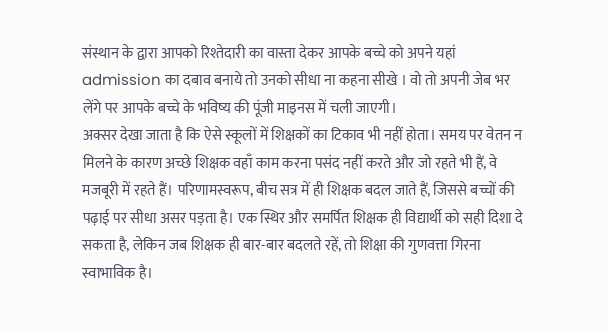संस्थान के द्वारा आपको रिश्तेदारी का वास्ता देकर आपके बच्चे को अपने यहां admission का दबाव बनाये तो उनको सीधा ना कहना सीखे । वो तो अपनी जेब भर लेंगे पर आपके बच्चे के भविष्य की पूंजी माइनस में चली जाएगी।
अक्सर देखा जाता है कि ऐसे स्कूलों में शिक्षकों का टिकाव भी नहीं होता। समय पर वेतन न मिलने के कारण अच्छे शिक्षक वहाँ काम करना पसंद नहीं करते और जो रहते भी हैं, वे मजबूरी में रहते हैं। परिणामस्वरूप, बीच सत्र में ही शिक्षक बदल जाते हैं, जिससे बच्चों की पढ़ाई पर सीधा असर पड़ता है। एक स्थिर और समर्पित शिक्षक ही विद्यार्थी को सही दिशा दे सकता है, लेकिन जब शिक्षक ही बार-बार बदलते रहें, तो शिक्षा की गुणवत्ता गिरना स्वाभाविक है।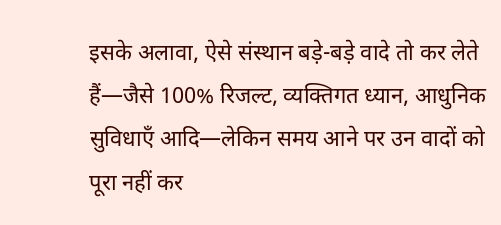इसके अलावा, ऐसे संस्थान बड़े-बड़े वादे तो कर लेते हैं—जैसे 100% रिजल्ट, व्यक्तिगत ध्यान, आधुनिक सुविधाएँ आदि—लेकिन समय आने पर उन वादों को पूरा नहीं कर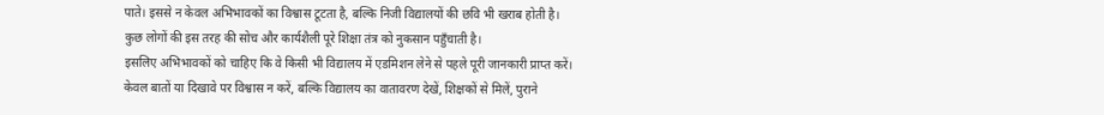पाते। इससे न केवल अभिभावकों का विश्वास टूटता है, बल्कि निजी विद्यालयों की छवि भी खराब होती है। कुछ लोगों की इस तरह की सोच और कार्यशैली पूरे शिक्षा तंत्र को नुकसान पहुँचाती है।
इसलिए अभिभावकों को चाहिए कि वे किसी भी विद्यालय में एडमिशन लेने से पहले पूरी जानकारी प्राप्त करें। केवल बातों या दिखावे पर विश्वास न करें, बल्कि विद्यालय का वातावरण देखें, शिक्षकों से मिलें, पुराने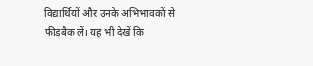विद्यार्थियों और उनके अभिभावकों से फीडबैक लें। यह भी देखें कि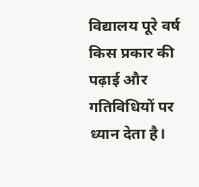विद्यालय पूरे वर्ष किस प्रकार की पढ़ाई और गतिविधियों पर ध्यान देता है।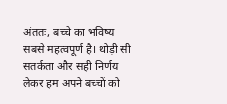अंततः, बच्चे का भविष्य सबसे महत्वपूर्ण है। थोड़ी सी सतर्कता और सही निर्णय लेकर हम अपने बच्चों को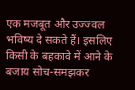एक मजबूत और उज्ज्वल भविष्य दे सकते हैं। इसलिए किसी के बहकावे में आने के बजाय सोच-समझकर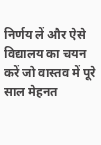निर्णय लें और ऐसे विद्यालय का चयन करें जो वास्तव में पूरे साल मेहनत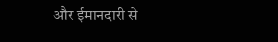और ईमानदारी से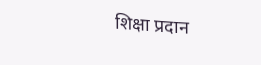शिक्षा प्रदान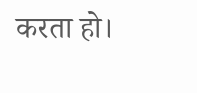करता हो।